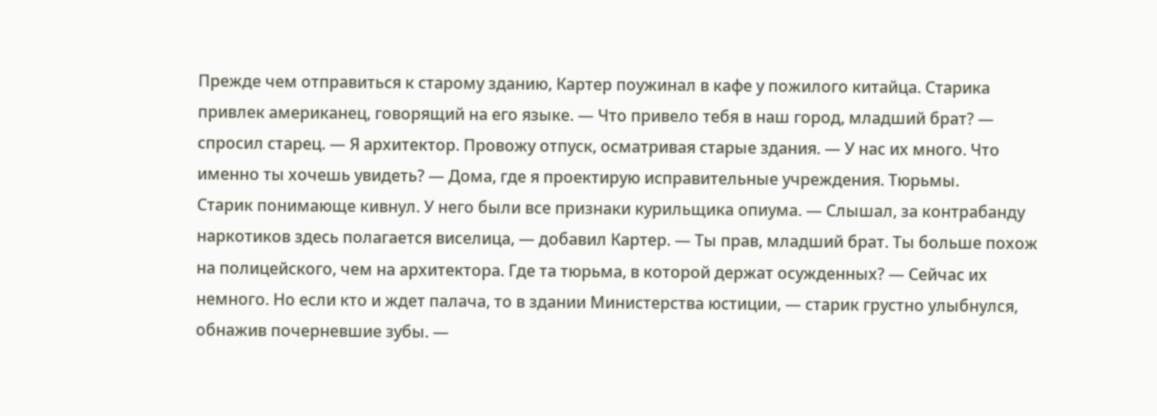Прежде чем отправиться к старому зданию, Картер поужинал в кафе у пожилого китайца. Старика привлек американец, говорящий на его языке. — Что привело тебя в наш город, младший брат? — спросил старец. — Я архитектор. Провожу отпуск, осматривая старые здания. — У нас их много. Что именно ты хочешь увидеть? — Дома, где я проектирую исправительные учреждения. Тюрьмы.
Старик понимающе кивнул. У него были все признаки курильщика опиума. — Слышал, за контрабанду наркотиков здесь полагается виселица, — добавил Картер. — Ты прав, младший брат. Ты больше похож на полицейского, чем на архитектора. Где та тюрьма, в которой держат осужденных? — Сейчас их немного. Но если кто и ждет палача, то в здании Министерства юстиции, — старик грустно улыбнулся, обнажив почерневшие зубы. —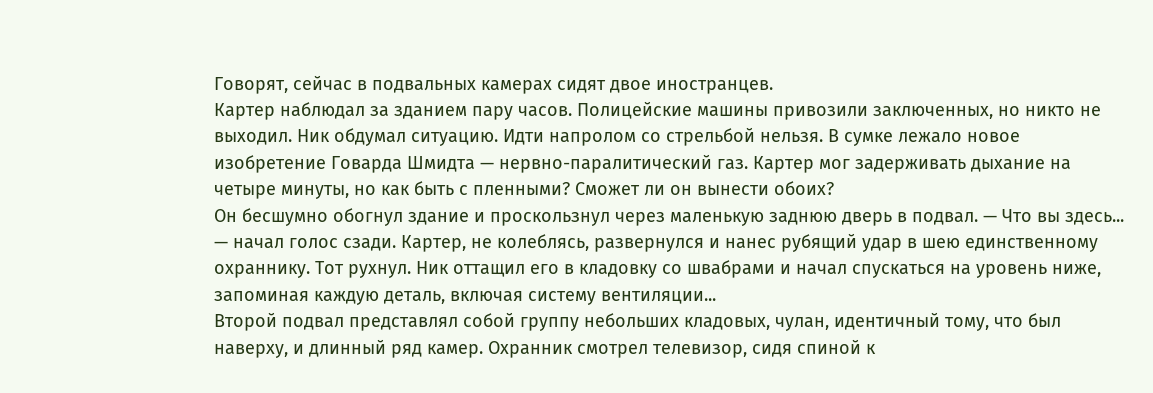Говорят, сейчас в подвальных камерах сидят двое иностранцев.
Картер наблюдал за зданием пару часов. Полицейские машины привозили заключенных, но никто не выходил. Ник обдумал ситуацию. Идти напролом со стрельбой нельзя. В сумке лежало новое изобретение Говарда Шмидта — нервно-паралитический газ. Картер мог задерживать дыхание на четыре минуты, но как быть с пленными? Сможет ли он вынести обоих?
Он бесшумно обогнул здание и проскользнул через маленькую заднюю дверь в подвал. — Что вы здесь... — начал голос сзади. Картер, не колеблясь, развернулся и нанес рубящий удар в шею единственному охраннику. Тот рухнул. Ник оттащил его в кладовку со швабрами и начал спускаться на уровень ниже, запоминая каждую деталь, включая систему вентиляции...
Второй подвал представлял собой группу небольших кладовых, чулан, идентичный тому, что был наверху, и длинный ряд камер. Охранник смотрел телевизор, сидя спиной к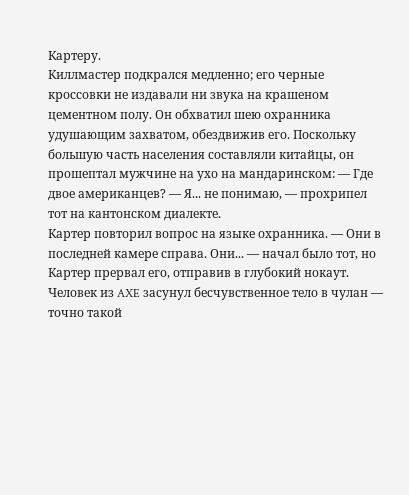Картеру.
Киллмастер подкрался медленно; его черные кроссовки не издавали ни звука на крашеном цементном полу. Он обхватил шею охранника удушающим захватом, обездвижив его. Поскольку большую часть населения составляли китайцы, он прошептал мужчине на ухо на мандаринском: — Где двое американцев? — Я... не понимаю, — прохрипел тот на кантонском диалекте.
Картер повторил вопрос на языке охранника. — Они в последней камере справа. Они... — начал было тот, но Картер прервал его, отправив в глубокий нокаут.
Человек из AXE засунул бесчувственное тело в чулан — точно такой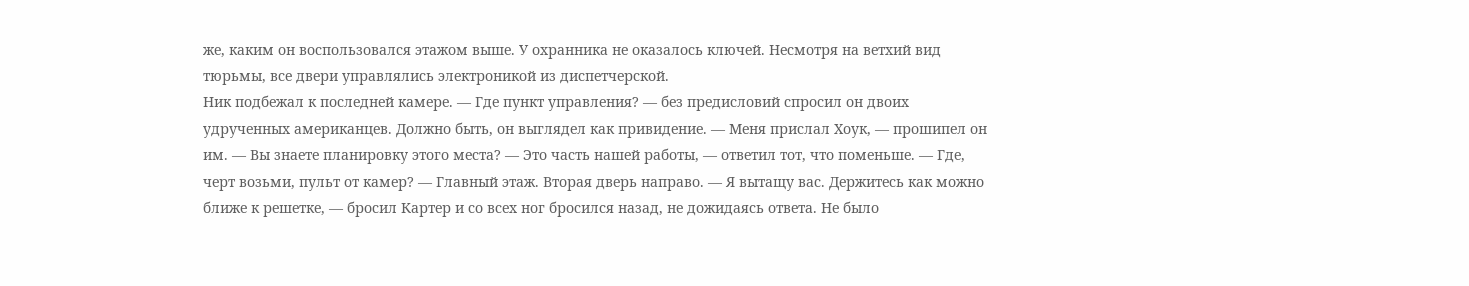же, каким он воспользовался этажом выше. У охранника не оказалось ключей. Несмотря на ветхий вид тюрьмы, все двери управлялись электроникой из диспетчерской.
Ник подбежал к последней камере. — Где пункт управления? — без предисловий спросил он двоих удрученных американцев. Должно быть, он выглядел как привидение. — Меня прислал Хоук, — прошипел он им. — Вы знаете планировку этого места? — Это часть нашей работы, — ответил тот, что поменьше. — Где, черт возьми, пульт от камер? — Главный этаж. Вторая дверь направо. — Я вытащу вас. Держитесь как можно ближе к решетке, — бросил Картер и со всех ног бросился назад, не дожидаясь ответа. Не было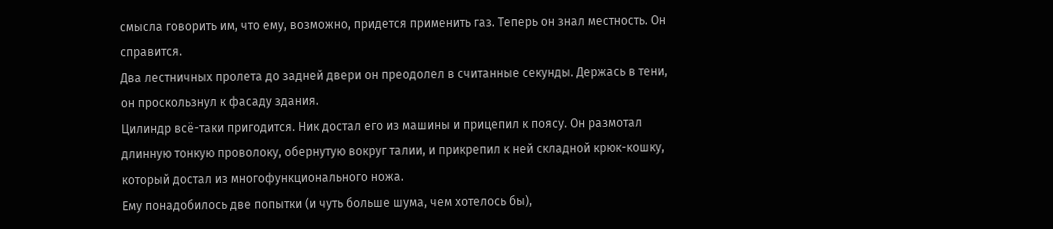смысла говорить им, что ему, возможно, придется применить газ. Теперь он знал местность. Он справится.
Два лестничных пролета до задней двери он преодолел в считанные секунды. Держась в тени, он проскользнул к фасаду здания.
Цилиндр всё-таки пригодится. Ник достал его из машины и прицепил к поясу. Он размотал длинную тонкую проволоку, обернутую вокруг талии, и прикрепил к ней складной крюк-кошку, который достал из многофункционального ножа.
Ему понадобилось две попытки (и чуть больше шума, чем хотелось бы),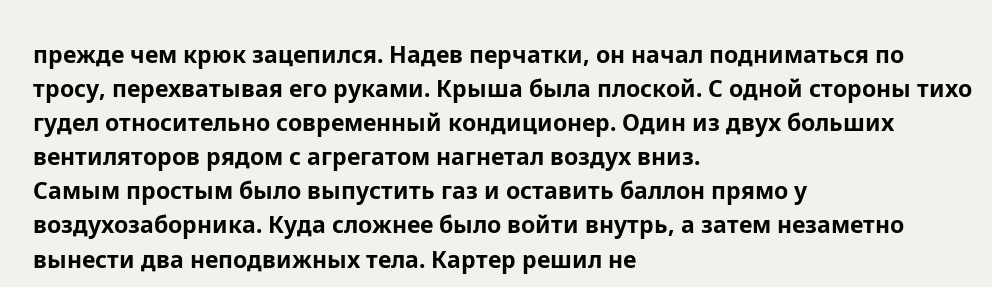прежде чем крюк зацепился. Надев перчатки, он начал подниматься по тросу, перехватывая его руками. Крыша была плоской. С одной стороны тихо гудел относительно современный кондиционер. Один из двух больших вентиляторов рядом с агрегатом нагнетал воздух вниз.
Самым простым было выпустить газ и оставить баллон прямо у воздухозаборника. Куда сложнее было войти внутрь, а затем незаметно вынести два неподвижных тела. Картер решил не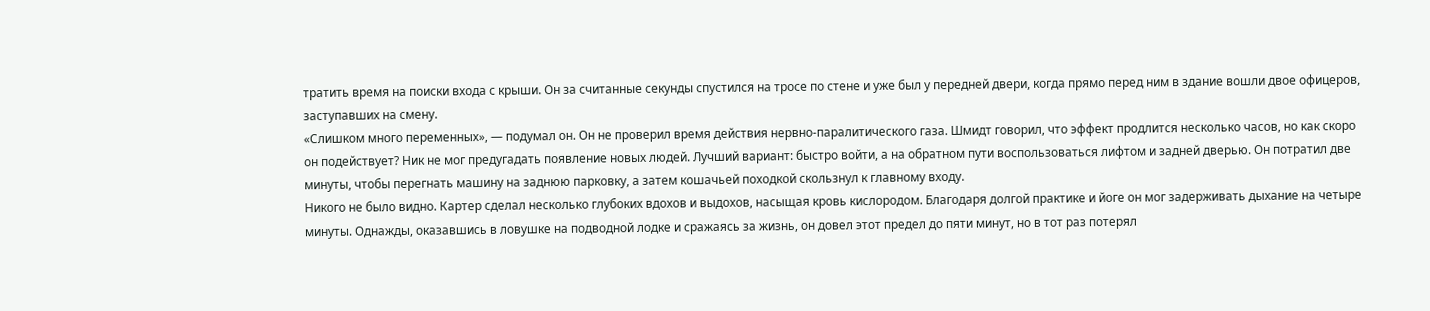тратить время на поиски входа с крыши. Он за считанные секунды спустился на тросе по стене и уже был у передней двери, когда прямо перед ним в здание вошли двое офицеров, заступавших на смену.
«Слишком много переменных», — подумал он. Он не проверил время действия нервно-паралитического газа. Шмидт говорил, что эффект продлится несколько часов, но как скоро он подействует? Ник не мог предугадать появление новых людей. Лучший вариант: быстро войти, а на обратном пути воспользоваться лифтом и задней дверью. Он потратил две минуты, чтобы перегнать машину на заднюю парковку, а затем кошачьей походкой скользнул к главному входу.
Никого не было видно. Картер сделал несколько глубоких вдохов и выдохов, насыщая кровь кислородом. Благодаря долгой практике и йоге он мог задерживать дыхание на четыре минуты. Однажды, оказавшись в ловушке на подводной лодке и сражаясь за жизнь, он довел этот предел до пяти минут, но в тот раз потерял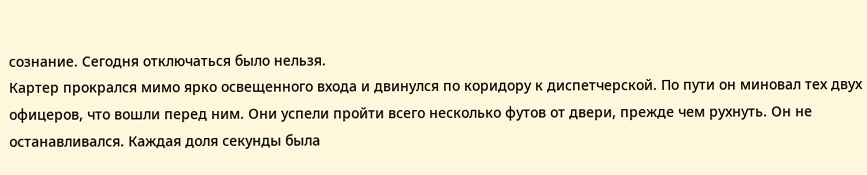сознание. Сегодня отключаться было нельзя.
Картер прокрался мимо ярко освещенного входа и двинулся по коридору к диспетчерской. По пути он миновал тех двух офицеров, что вошли перед ним. Они успели пройти всего несколько футов от двери, прежде чем рухнуть. Он не останавливался. Каждая доля секунды была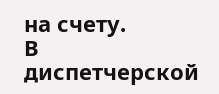на счету.
В диспетчерской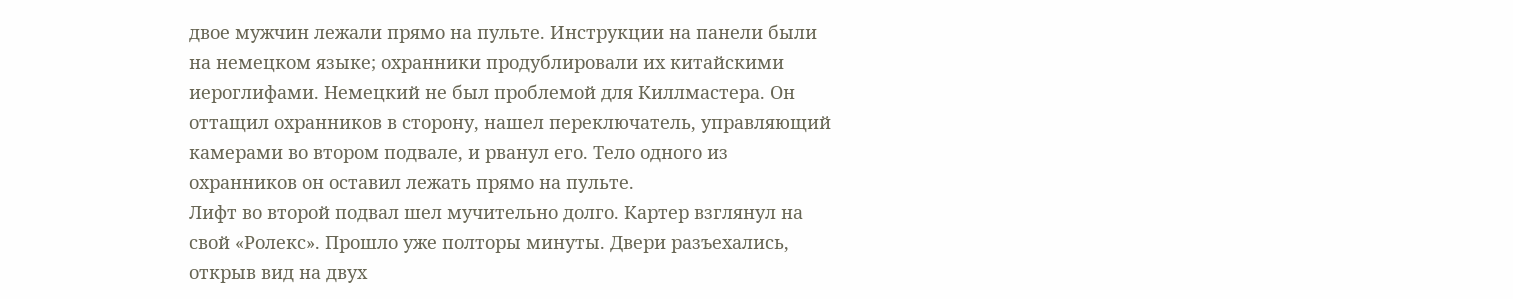двое мужчин лежали прямо на пульте. Инструкции на панели были на немецком языке; охранники продублировали их китайскими иероглифами. Немецкий не был проблемой для Киллмастера. Он оттащил охранников в сторону, нашел переключатель, управляющий камерами во втором подвале, и рванул его. Тело одного из охранников он оставил лежать прямо на пульте.
Лифт во второй подвал шел мучительно долго. Картер взглянул на свой «Ролекс». Прошло уже полторы минуты. Двери разъехались, открыв вид на двух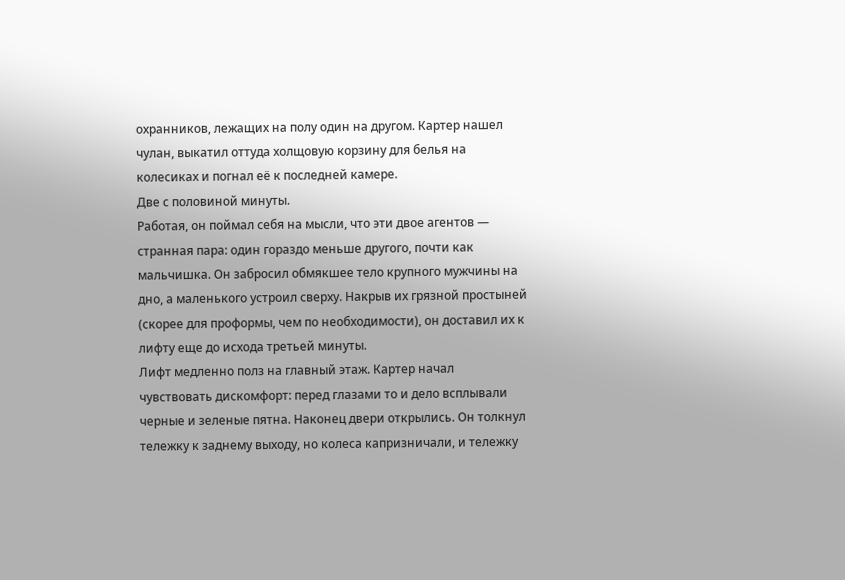охранников, лежащих на полу один на другом. Картер нашел чулан, выкатил оттуда холщовую корзину для белья на колесиках и погнал её к последней камере.
Две с половиной минуты.
Работая, он поймал себя на мысли, что эти двое агентов — странная пара: один гораздо меньше другого, почти как мальчишка. Он забросил обмякшее тело крупного мужчины на дно, а маленького устроил сверху. Накрыв их грязной простыней (скорее для проформы, чем по необходимости), он доставил их к лифту еще до исхода третьей минуты.
Лифт медленно полз на главный этаж. Картер начал чувствовать дискомфорт: перед глазами то и дело всплывали черные и зеленые пятна. Наконец двери открылись. Он толкнул тележку к заднему выходу, но колеса капризничали, и тележку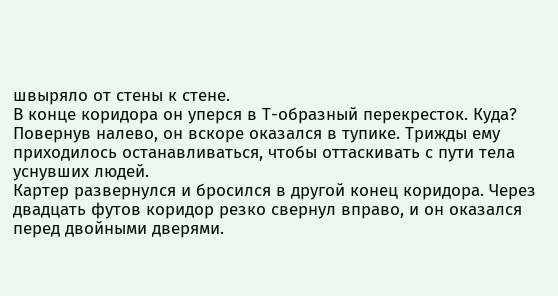швыряло от стены к стене.
В конце коридора он уперся в Т-образный перекресток. Куда? Повернув налево, он вскоре оказался в тупике. Трижды ему приходилось останавливаться, чтобы оттаскивать с пути тела уснувших людей.
Картер развернулся и бросился в другой конец коридора. Через двадцать футов коридор резко свернул вправо, и он оказался перед двойными дверями.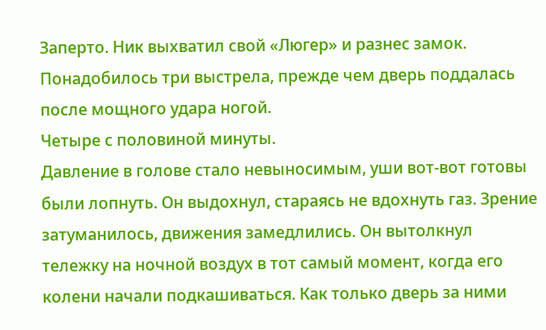Заперто. Ник выхватил свой «Люгер» и разнес замок. Понадобилось три выстрела, прежде чем дверь поддалась после мощного удара ногой.
Четыре с половиной минуты.
Давление в голове стало невыносимым, уши вот-вот готовы были лопнуть. Он выдохнул, стараясь не вдохнуть газ. Зрение затуманилось, движения замедлились. Он вытолкнул тележку на ночной воздух в тот самый момент, когда его колени начали подкашиваться. Как только дверь за ними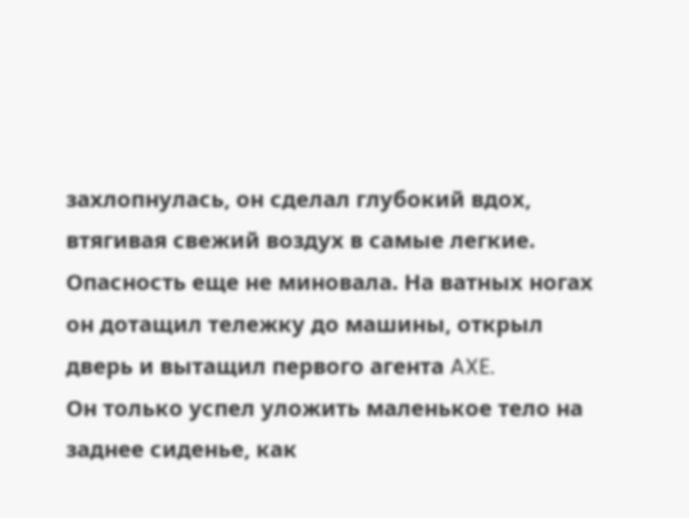захлопнулась, он сделал глубокий вдох, втягивая свежий воздух в самые легкие.
Опасность еще не миновала. На ватных ногах он дотащил тележку до машины, открыл дверь и вытащил первого агента AXE.
Он только успел уложить маленькое тело на заднее сиденье, как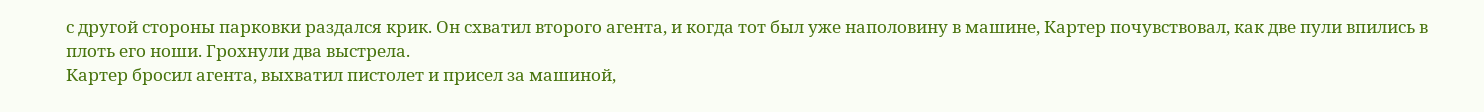с другой стороны парковки раздался крик. Он схватил второго агента, и когда тот был уже наполовину в машине, Картер почувствовал, как две пули впились в плоть его ноши. Грохнули два выстрела.
Картер бросил агента, выхватил пистолет и присел за машиной,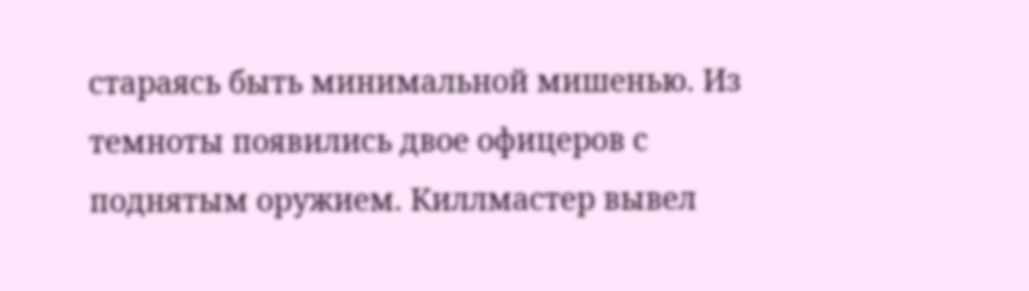стараясь быть минимальной мишенью. Из темноты появились двое офицеров с поднятым оружием. Киллмастер вывел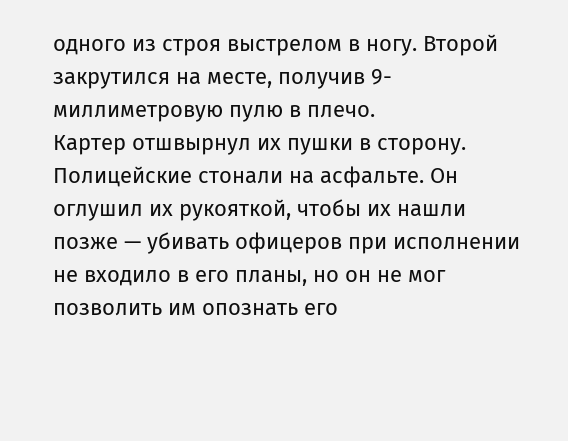одного из строя выстрелом в ногу. Второй закрутился на месте, получив 9-миллиметровую пулю в плечо.
Картер отшвырнул их пушки в сторону. Полицейские стонали на асфальте. Он оглушил их рукояткой, чтобы их нашли позже — убивать офицеров при исполнении не входило в его планы, но он не мог позволить им опознать его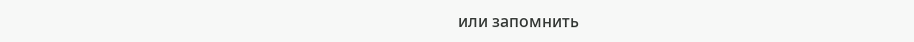или запомнить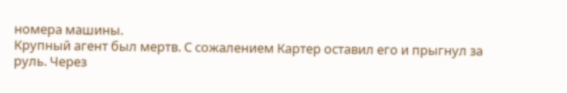номера машины.
Крупный агент был мертв. С сожалением Картер оставил его и прыгнул за руль. Через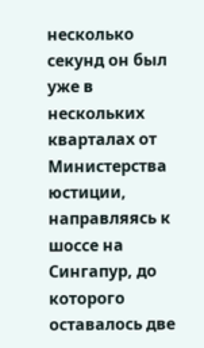несколько секунд он был уже в нескольких кварталах от Министерства юстиции, направляясь к шоссе на Сингапур, до которого оставалось две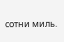сотни миль.